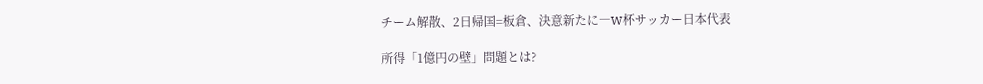チーム解散、2日帰国=板倉、決意新たに―W杯サッカー日本代表

所得「1億円の壁」問題とは?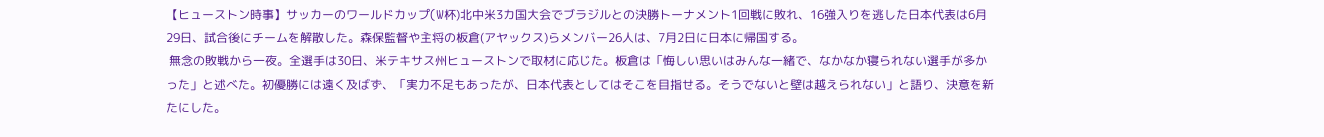【ヒューストン時事】サッカーのワールドカップ(W杯)北中米3カ国大会でブラジルとの決勝トーナメント1回戦に敗れ、16強入りを逃した日本代表は6月29日、試合後にチームを解散した。森保監督や主将の板倉(アヤックス)らメンバー26人は、7月2日に日本に帰国する。
 無念の敗戦から一夜。全選手は30日、米テキサス州ヒューストンで取材に応じた。板倉は「悔しい思いはみんな一緒で、なかなか寝られない選手が多かった」と述べた。初優勝には遠く及ばず、「実力不足もあったが、日本代表としてはそこを目指せる。そうでないと壁は越えられない」と語り、決意を新たにした。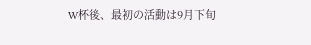W杯後、最初の活動は9月下旬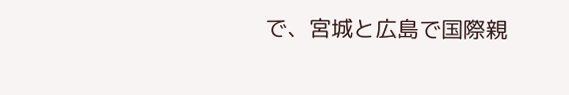で、宮城と広島で国際親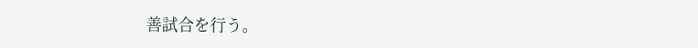善試合を行う。